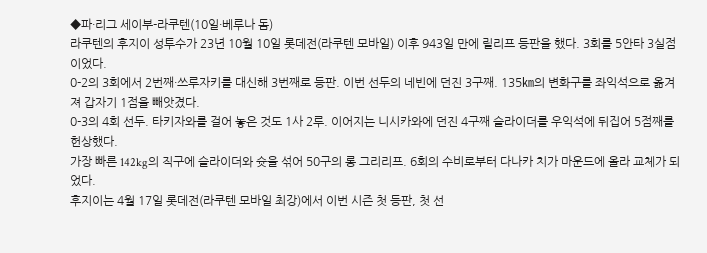◆파·리그 세이부-라쿠텐(10일·베루나 돔)
라쿠텐의 후지이 성투수가 23년 10월 10일 롯데전(라쿠텐 모바일) 이후 943일 만에 릴리프 등판을 했다. 3회를 5안타 3실점이었다.
0-2의 3회에서 2번째·쓰루자키를 대신해 3번째로 등판. 이번 선두의 네빈에 던진 3구째. 135㎞의 변화구를 좌익석으로 옮겨져 갑자기 1점을 빼앗겼다.
0-3의 4회 선두. 타키자와를 걸어 놓은 것도 1사 2루. 이어지는 니시카와에 던진 4구째 슬라이더를 우익석에 뒤집어 5점째를 헌상했다.
가장 빠른 142kg의 직구에 슬라이더와 슛을 섞어 50구의 롱 그리리프. 6회의 수비로부터 다나카 치가 마운드에 올라 교체가 되었다.
후지이는 4월 17일 롯데전(라쿠텐 모바일 최강)에서 이번 시즌 첫 등판, 첫 선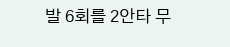발 6회를 2안타 무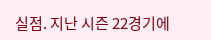실점. 지난 시즌 22경기에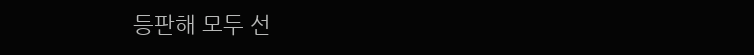등판해 모두 선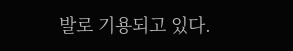발로 기용되고 있다.